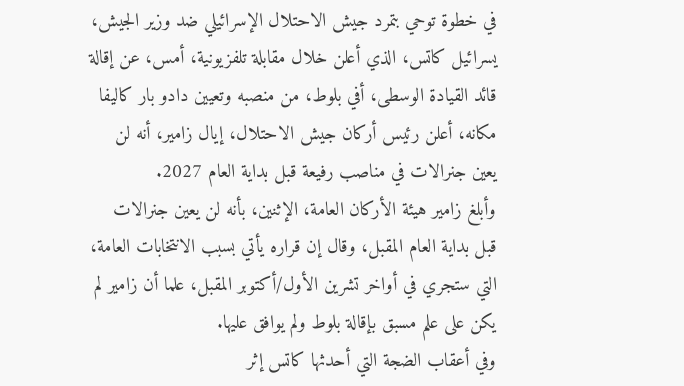في خطوة توحي بتمرد جيش الاحتلال الإسرائيلي ضد وزير الجيش، يسرائيل كاتس، الذي أعلن خلال مقابلة تلفزيونية، أمس، عن إقالة قائد القيادة الوسطى، أفي بلوط، من منصبه وتعيين دادو بار كاليفا مكانه، أعلن رئيس أركان جيش الاحتلال، إيال زامير، أنه لن يعين جنرالات في مناصب رفيعة قبل بداية العام 2027.
وأبلغ زامير هيئة الأركان العامة، الإثنين، بأنه لن يعين جنرالات قبل بداية العام المقبل، وقال إن قراره يأتي بسبب الانتخابات العامة، التي ستجري في أواخر تشرين الأول/أكتوبر المقبل، علما أن زامير لم يكن على علم مسبق بإقالة بلوط ولم يوافق عليها.
وفي أعقاب الضجة التي أحدثها كاتس إثر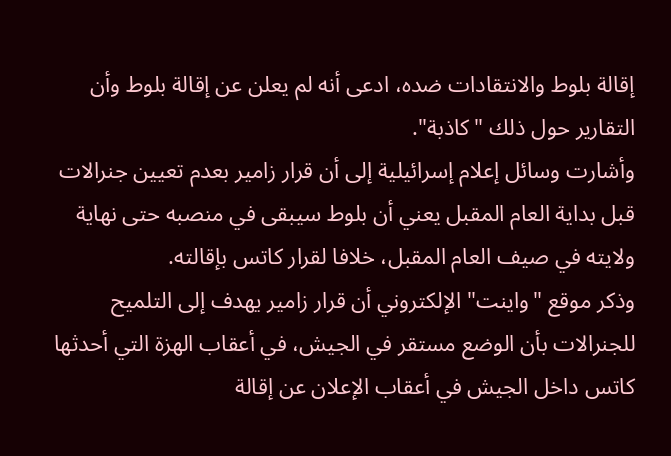إقالة بلوط والانتقادات ضده، ادعى أنه لم يعلن عن إقالة بلوط وأن التقارير حول ذلك "كاذبة".
وأشارت وسائل إعلام إسرائيلية إلى أن قرار زامير بعدم تعيين جنرالات قبل بداية العام المقبل يعني أن بلوط سيبقى في منصبه حتى نهاية ولايته في صيف العام المقبل، خلافا لقرار كاتس بإقالته.
وذكر موقع "واينت" الإلكتروني أن قرار زامير يهدف إلى التلميح للجنرالات بأن الوضع مستقر في الجيش، في أعقاب الهزة التي أحدثها كاتس داخل الجيش في أعقاب الإعلان عن إقالة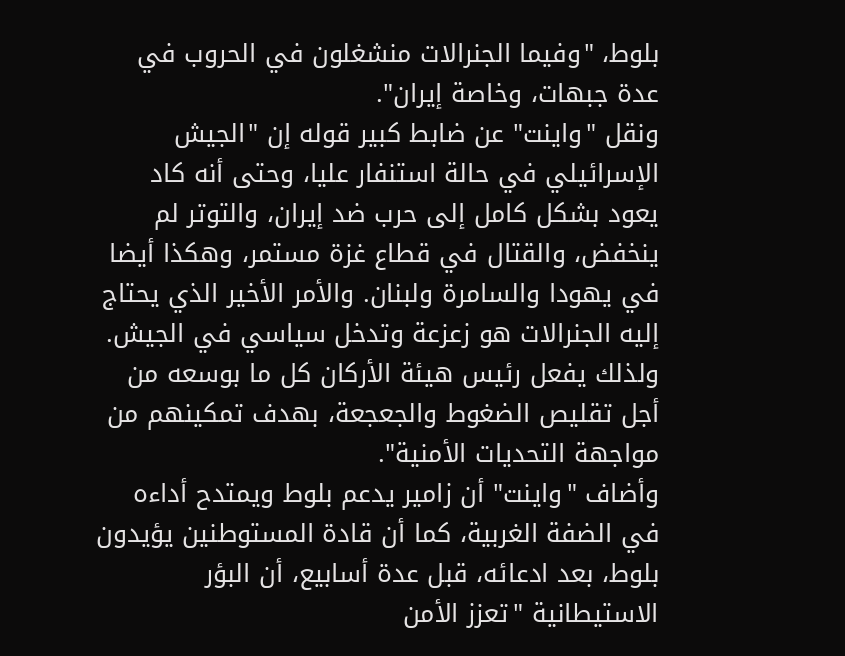بلوط، "وفيما الجنرالات منشغلون في الحروب في عدة جبهات، وخاصة إيران".
ونقل "واينت" عن ضابط كبير قوله إن "الجيش الإسرائيلي في حالة استنفار عليا، وحتى أنه كاد يعود بشكل كامل إلى حرب ضد إيران، والتوتر لم ينخفض، والقتال في قطاع غزة مستمر، وهكذا أيضا في يهودا والسامرة ولبنان. والأمر الأخير الذي يحتاج إليه الجنرالات هو زعزعة وتدخل سياسي في الجيش. ولذلك يفعل رئيس هيئة الأركان كل ما بوسعه من أجل تقليص الضغوط والجعجعة، بهدف تمكينهم من مواجهة التحديات الأمنية".
وأضاف "واينت" أن زامير يدعم بلوط ويمتدح أداءه في الضفة الغربية، كما أن قادة المستوطنين يؤيدون بلوط، بعد ادعائه، قبل عدة أسابيع، أن البؤر الاستيطانية "تعزز الأمن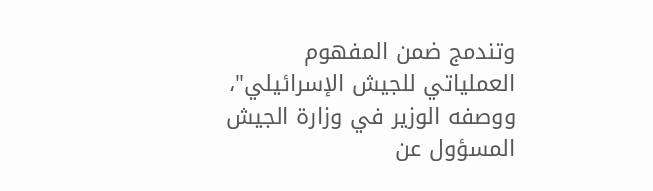وتندمج ضمن المفهوم العملياتي للجيش الإسرائيلي"، ووصفه الوزير في وزارة الجيش المسؤول عن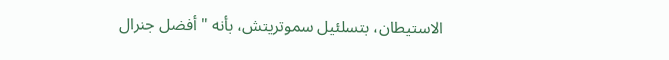الاستيطان، بتسلئيل سموتريتش، بأنه "أفضل جنرال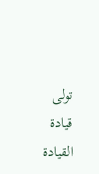تولى قيادة القيادة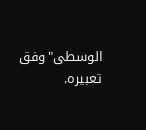الوسطى"وفق تعبيره.